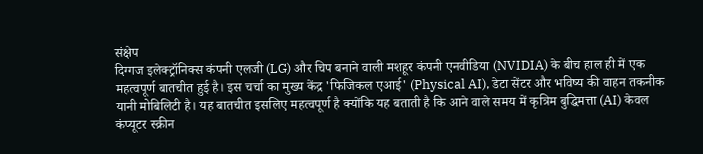संक्षेप
दिग्गज इलेक्ट्रॉनिक्स कंपनी एलजी (LG) और चिप बनाने वाली मशहूर कंपनी एनवीडिया (NVIDIA) के बीच हाल ही में एक महत्वपूर्ण बातचीत हुई है। इस चर्चा का मुख्य केंद्र 'फिजिकल एआई' (Physical AI), डेटा सेंटर और भविष्य की वाहन तकनीक यानी मोबिलिटी है। यह बातचीत इसलिए महत्वपूर्ण है क्योंकि यह बताती है कि आने वाले समय में कृत्रिम बुद्धिमत्ता (AI) केवल कंप्यूटर स्क्रीन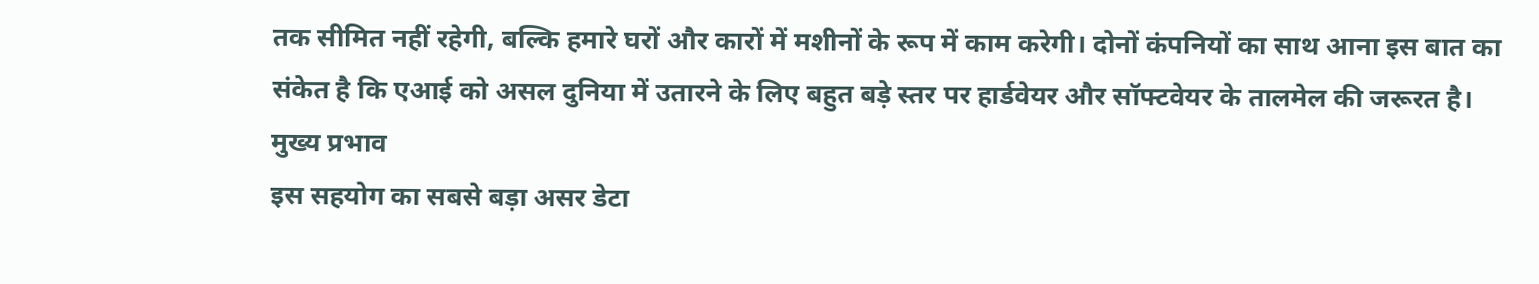तक सीमित नहीं रहेगी, बल्कि हमारे घरों और कारों में मशीनों के रूप में काम करेगी। दोनों कंपनियों का साथ आना इस बात का संकेत है कि एआई को असल दुनिया में उतारने के लिए बहुत बड़े स्तर पर हार्डवेयर और सॉफ्टवेयर के तालमेल की जरूरत है।
मुख्य प्रभाव
इस सहयोग का सबसे बड़ा असर डेटा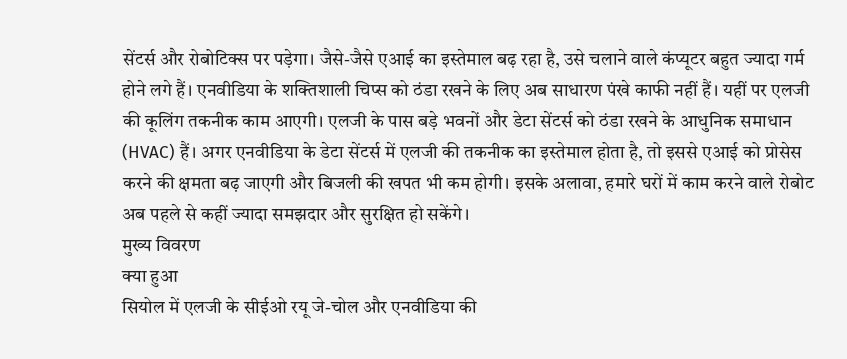सेंटर्स और रोबोटिक्स पर पड़ेगा। जैसे-जैसे एआई का इस्तेमाल बढ़ रहा है, उसे चलाने वाले कंप्यूटर बहुत ज्यादा गर्म होने लगे हैं। एनवीडिया के शक्तिशाली चिप्स को ठंडा रखने के लिए अब साधारण पंखे काफी नहीं हैं। यहीं पर एलजी की कूलिंग तकनीक काम आएगी। एलजी के पास बड़े भवनों और डेटा सेंटर्स को ठंडा रखने के आधुनिक समाधान (HVAC) हैं। अगर एनवीडिया के डेटा सेंटर्स में एलजी की तकनीक का इस्तेमाल होता है, तो इससे एआई को प्रोसेस करने की क्षमता बढ़ जाएगी और बिजली की खपत भी कम होगी। इसके अलावा, हमारे घरों में काम करने वाले रोबोट अब पहले से कहीं ज्यादा समझदार और सुरक्षित हो सकेंगे।
मुख्य विवरण
क्या हुआ
सियोल में एलजी के सीईओ रयू जे-चोल और एनवीडिया की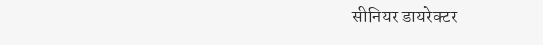सीनियर डायरेक्टर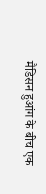मैडिसन हुआंग के बीच एक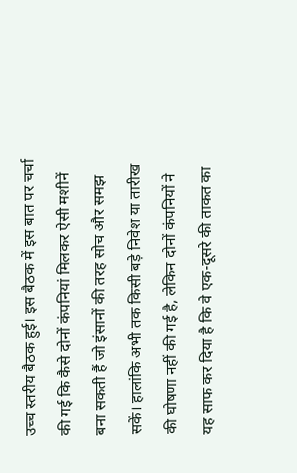उच्च स्तरीय बैठक हुई। इस बैठक में इस बात पर चर्चा की गई कि कैसे दोनों कंपनियां मिलकर ऐसी मशीनें बना सकती हैं जो इंसानों की तरह सोच और समझ सकें। हालांकि अभी तक किसी बड़े निवेश या तारीख की घोषणा नहीं की गई है, लेकिन दोनों कंपनियों ने यह साफ कर दिया है कि वे एक-दूसरे की ताकत का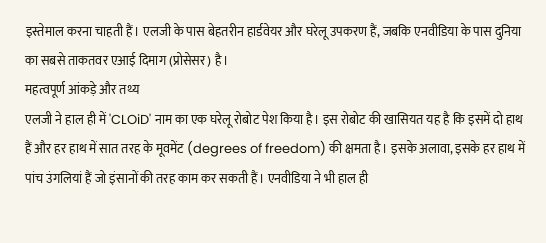इस्तेमाल करना चाहती हैं। एलजी के पास बेहतरीन हार्डवेयर और घरेलू उपकरण हैं, जबकि एनवीडिया के पास दुनिया का सबसे ताकतवर एआई दिमाग (प्रोसेसर) है।
महत्वपूर्ण आंकड़े और तथ्य
एलजी ने हाल ही में 'CLOiD' नाम का एक घरेलू रोबोट पेश किया है। इस रोबोट की खासियत यह है कि इसमें दो हाथ हैं और हर हाथ में सात तरह के मूवमेंट (degrees of freedom) की क्षमता है। इसके अलावा, इसके हर हाथ में पांच उंगलियां हैं जो इंसानों की तरह काम कर सकती हैं। एनवीडिया ने भी हाल ही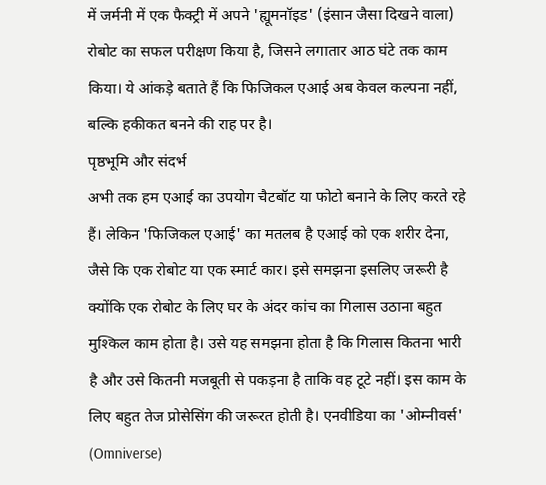में जर्मनी में एक फैक्ट्री में अपने 'ह्यूमनॉइड' (इंसान जैसा दिखने वाला) रोबोट का सफल परीक्षण किया है, जिसने लगातार आठ घंटे तक काम किया। ये आंकड़े बताते हैं कि फिजिकल एआई अब केवल कल्पना नहीं, बल्कि हकीकत बनने की राह पर है।
पृष्ठभूमि और संदर्भ
अभी तक हम एआई का उपयोग चैटबॉट या फोटो बनाने के लिए करते रहे हैं। लेकिन 'फिजिकल एआई' का मतलब है एआई को एक शरीर देना, जैसे कि एक रोबोट या एक स्मार्ट कार। इसे समझना इसलिए जरूरी है क्योंकि एक रोबोट के लिए घर के अंदर कांच का गिलास उठाना बहुत मुश्किल काम होता है। उसे यह समझना होता है कि गिलास कितना भारी है और उसे कितनी मजबूती से पकड़ना है ताकि वह टूटे नहीं। इस काम के लिए बहुत तेज प्रोसेसिंग की जरूरत होती है। एनवीडिया का 'ओम्नीवर्स' (Omniverse)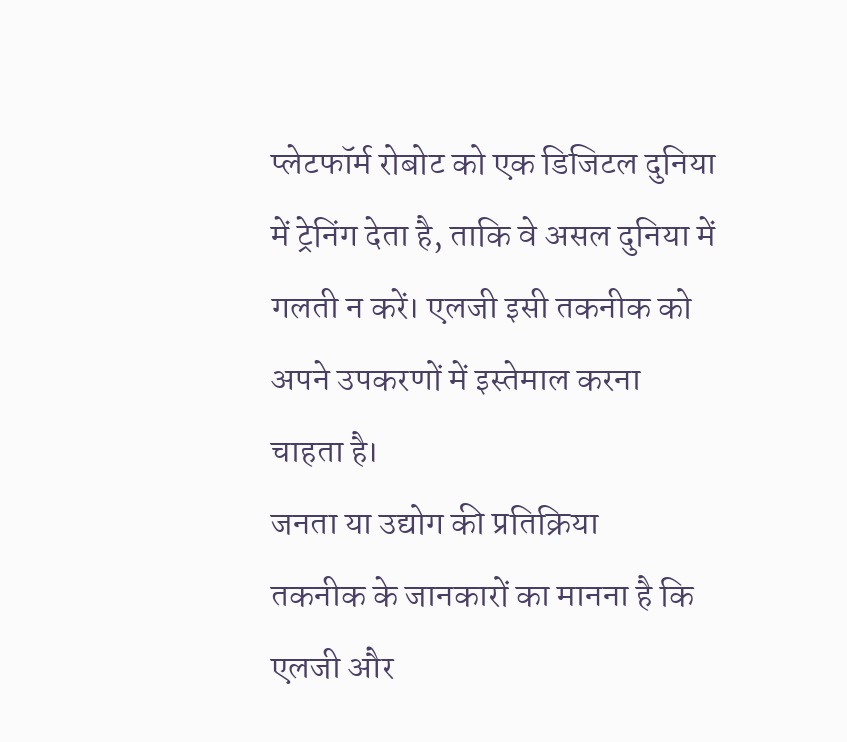प्लेटफॉर्म रोबोट को एक डिजिटल दुनिया में ट्रेनिंग देता है, ताकि वे असल दुनिया में गलती न करें। एलजी इसी तकनीक को अपने उपकरणों में इस्तेमाल करना चाहता है।
जनता या उद्योग की प्रतिक्रिया
तकनीक के जानकारों का मानना है कि एलजी और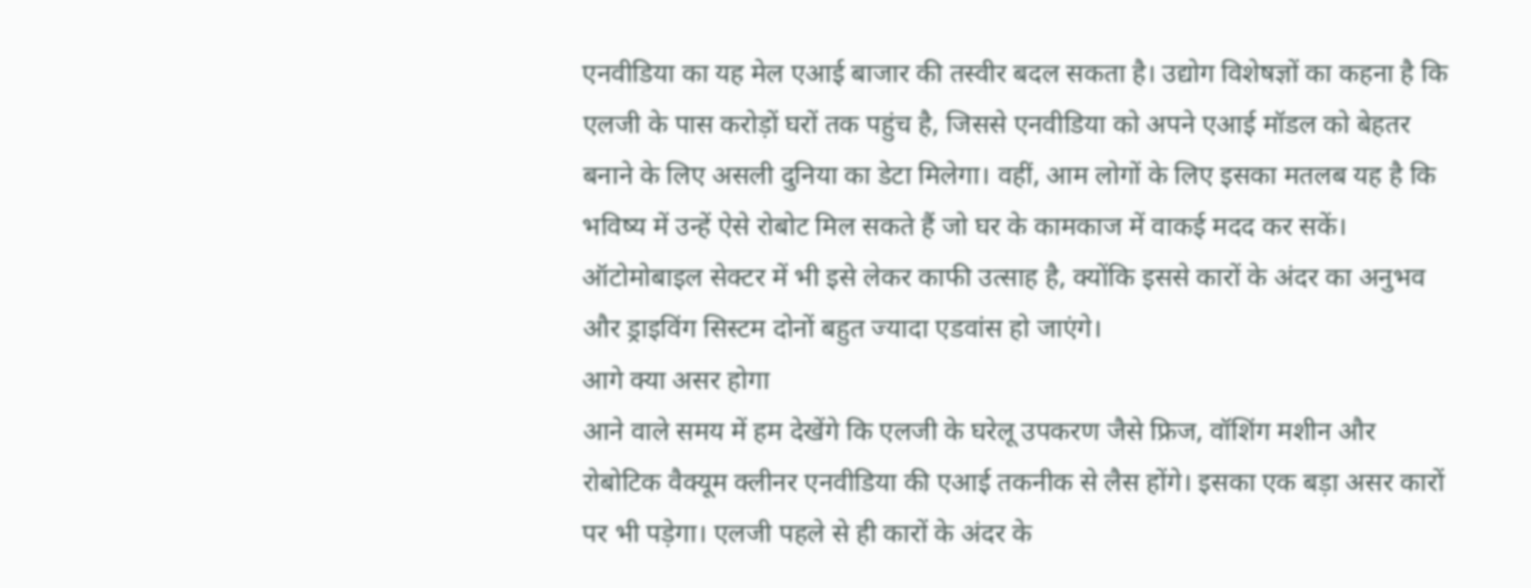एनवीडिया का यह मेल एआई बाजार की तस्वीर बदल सकता है। उद्योग विशेषज्ञों का कहना है कि एलजी के पास करोड़ों घरों तक पहुंच है, जिससे एनवीडिया को अपने एआई मॉडल को बेहतर बनाने के लिए असली दुनिया का डेटा मिलेगा। वहीं, आम लोगों के लिए इसका मतलब यह है कि भविष्य में उन्हें ऐसे रोबोट मिल सकते हैं जो घर के कामकाज में वाकई मदद कर सकें। ऑटोमोबाइल सेक्टर में भी इसे लेकर काफी उत्साह है, क्योंकि इससे कारों के अंदर का अनुभव और ड्राइविंग सिस्टम दोनों बहुत ज्यादा एडवांस हो जाएंगे।
आगे क्या असर होगा
आने वाले समय में हम देखेंगे कि एलजी के घरेलू उपकरण जैसे फ्रिज, वॉशिंग मशीन और रोबोटिक वैक्यूम क्लीनर एनवीडिया की एआई तकनीक से लैस होंगे। इसका एक बड़ा असर कारों पर भी पड़ेगा। एलजी पहले से ही कारों के अंदर के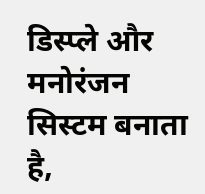डिस्प्ले और मनोरंजन सिस्टम बनाता है,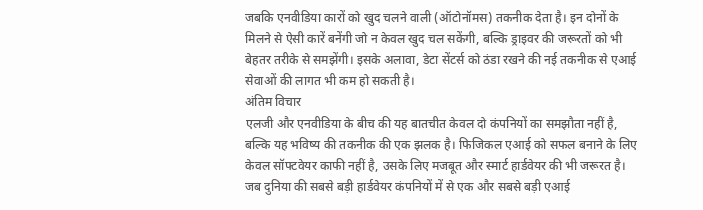जबकि एनवीडिया कारों को खुद चलने वाली (ऑटोनॉमस) तकनीक देता है। इन दोनों के मिलने से ऐसी कारें बनेंगी जो न केवल खुद चल सकेंगी, बल्कि ड्राइवर की जरूरतों को भी बेहतर तरीके से समझेंगी। इसके अलावा, डेटा सेंटर्स को ठंडा रखने की नई तकनीक से एआई सेवाओं की लागत भी कम हो सकती है।
अंतिम विचार
एलजी और एनवीडिया के बीच की यह बातचीत केवल दो कंपनियों का समझौता नहीं है, बल्कि यह भविष्य की तकनीक की एक झलक है। फिजिकल एआई को सफल बनाने के लिए केवल सॉफ्टवेयर काफी नहीं है, उसके लिए मजबूत और स्मार्ट हार्डवेयर की भी जरूरत है। जब दुनिया की सबसे बड़ी हार्डवेयर कंपनियों में से एक और सबसे बड़ी एआई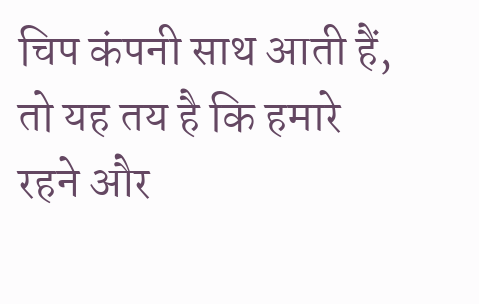चिप कंपनी साथ आती हैं, तो यह तय है कि हमारे रहने और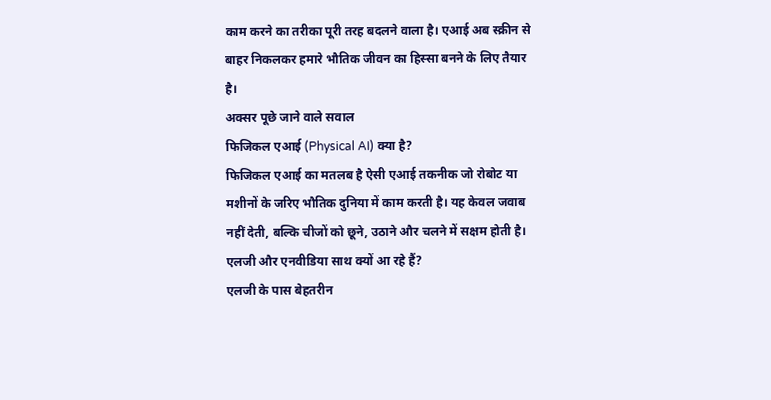काम करने का तरीका पूरी तरह बदलने वाला है। एआई अब स्क्रीन से बाहर निकलकर हमारे भौतिक जीवन का हिस्सा बनने के लिए तैयार है।
अक्सर पूछे जाने वाले सवाल
फिजिकल एआई (Physical AI) क्या है?
फिजिकल एआई का मतलब है ऐसी एआई तकनीक जो रोबोट या मशीनों के जरिए भौतिक दुनिया में काम करती है। यह केवल जवाब नहीं देती, बल्कि चीजों को छूने, उठाने और चलने में सक्षम होती है।
एलजी और एनवीडिया साथ क्यों आ रहे हैं?
एलजी के पास बेहतरीन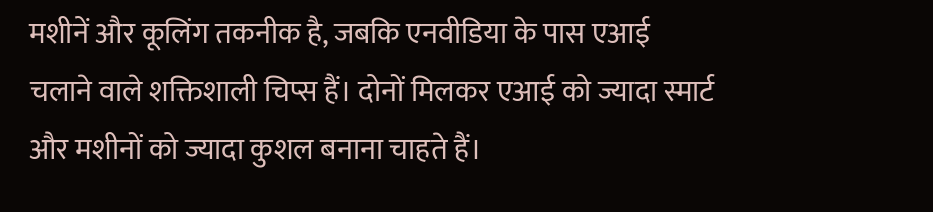मशीनें और कूलिंग तकनीक है, जबकि एनवीडिया के पास एआई चलाने वाले शक्तिशाली चिप्स हैं। दोनों मिलकर एआई को ज्यादा स्मार्ट और मशीनों को ज्यादा कुशल बनाना चाहते हैं।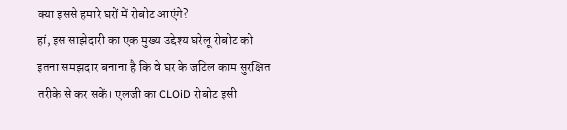क्या इससे हमारे घरों में रोबोट आएंगे?
हां, इस साझेदारी का एक मुख्य उद्देश्य घरेलू रोबोट को इतना समझदार बनाना है कि वे घर के जटिल काम सुरक्षित तरीके से कर सकें। एलजी का CLOiD रोबोट इसी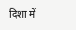दिशा में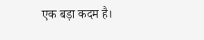एक बड़ा कदम है।